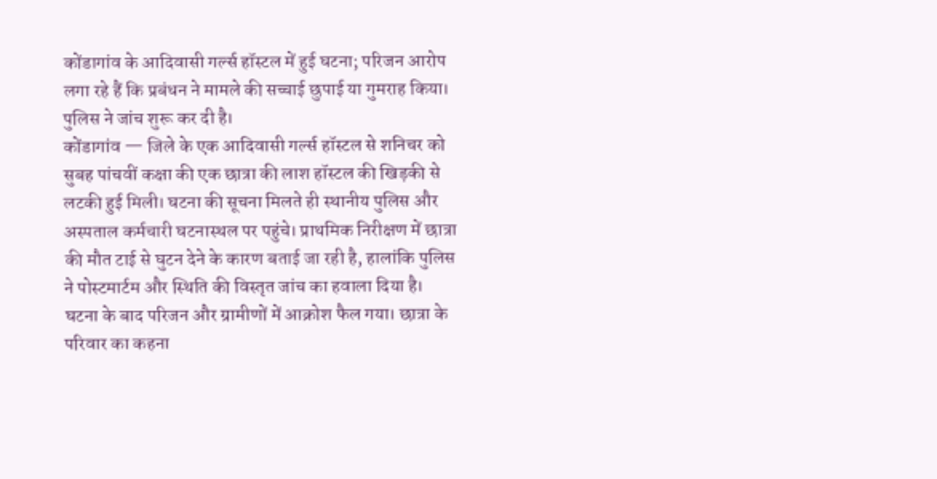कोंडागांव के आदिवासी गर्ल्स हॉस्टल में हुई घटना; परिजन आरोप लगा रहे हैं कि प्रबंधन ने मामले की सच्चाई छुपाई या गुमराह किया। पुलिस ने जांच शुरू कर दी है।
कोंडागांव — जिले के एक आदिवासी गर्ल्स हॉस्टल से शनिचर को सुबह पांचवीं कक्षा की एक छात्रा की लाश हॉस्टल की खिड़की से लटकी हुई मिली। घटना की सूचना मिलते ही स्थानीय पुलिस और अस्पताल कर्मचारी घटनास्थल पर पहुंचे। प्राथमिक निरीक्षण में छात्रा की मौत टाई से घुटन देने के कारण बताई जा रही है, हालांकि पुलिस ने पोस्टमार्टम और स्थिति की विस्तृत जांच का हवाला दिया है।
घटना के बाद परिजन और ग्रामीणों में आक्रोश फैल गया। छात्रा के परिवार का कहना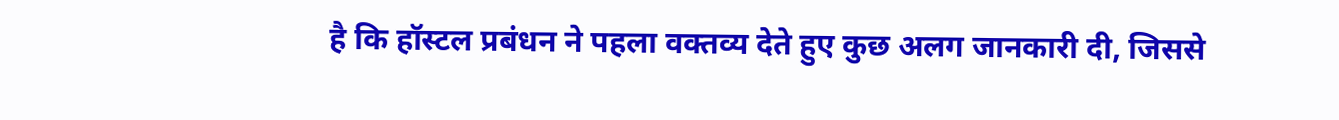है कि हॉस्टल प्रबंधन ने पहला वक्तव्य देते हुए कुछ अलग जानकारी दी, जिससे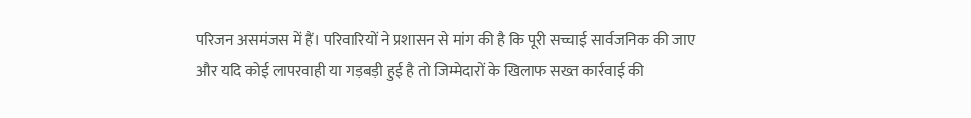परिजन असमंजस में हैं। परिवारियों ने प्रशासन से मांग की है कि पूरी सच्चाई सार्वजनिक की जाए और यदि कोई लापरवाही या गड़बड़ी हुई है तो जिम्मेदारों के खिलाफ सख्त कार्रवाई की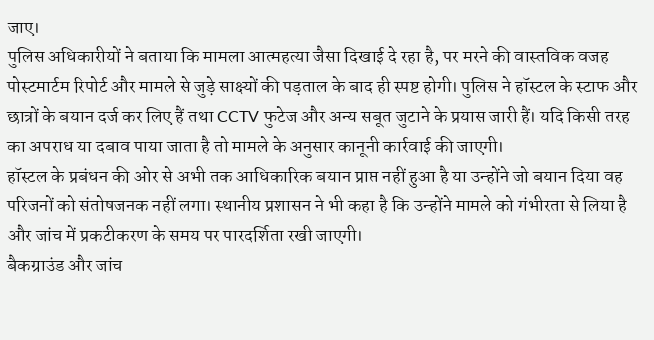जाए।
पुलिस अधिकारीयों ने बताया कि मामला आत्महत्या जैसा दिखाई दे रहा है, पर मरने की वास्तविक वजह पोस्टमार्टम रिपोर्ट और मामले से जुड़े साक्ष्यों की पड़ताल के बाद ही स्पष्ट होगी। पुलिस ने हॉस्टल के स्टाफ और छात्रों के बयान दर्ज कर लिए हैं तथा CCTV फुटेज और अन्य सबूत जुटाने के प्रयास जारी हैं। यदि किसी तरह का अपराध या दबाव पाया जाता है तो मामले के अनुसार कानूनी कार्रवाई की जाएगी।
हॉस्टल के प्रबंधन की ओर से अभी तक आधिकारिक बयान प्राप्त नहीं हुआ है या उन्होंने जो बयान दिया वह परिजनों को संतोषजनक नहीं लगा। स्थानीय प्रशासन ने भी कहा है कि उन्होंने मामले को गंभीरता से लिया है और जांच में प्रकटीकरण के समय पर पारदर्शिता रखी जाएगी।
बैकग्राउंड और जांच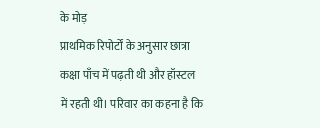के मोड़
प्राथमिक रिपोर्टों के अनुसार छात्रा कक्षा पाँच में पढ़ती थी और हॉस्टल में रहती थी। परिवार का कहना है कि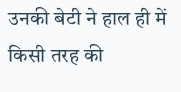उनकी बेटी ने हाल ही में किसी तरह की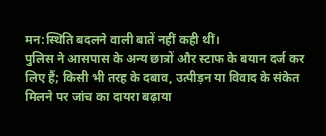मन:स्थिति बदलने वाली बातें नहीं कही थीं।
पुलिस ने आसपास के अन्य छात्रों और स्टाफ के बयान दर्ज कर लिए हैं; किसी भी तरह के दबाव, उत्पीड़न या विवाद के संकेत मिलने पर जांच का दायरा बढ़ाया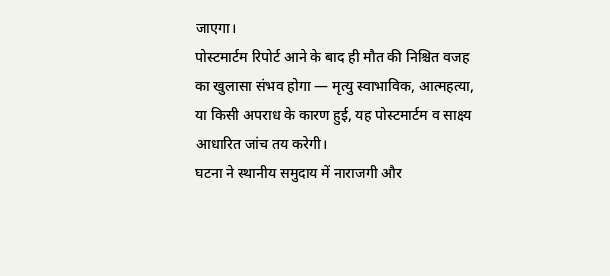जाएगा।
पोस्टमार्टम रिपोर्ट आने के बाद ही मौत की निश्चित वजह का खुलासा संभव होगा — मृत्यु स्वाभाविक, आत्महत्या, या किसी अपराध के कारण हुई, यह पोस्टमार्टम व साक्ष्य आधारित जांच तय करेगी।
घटना ने स्थानीय समुदाय में नाराजगी और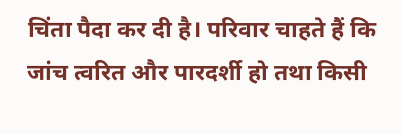चिंता पैदा कर दी है। परिवार चाहते हैं कि जांच त्वरित और पारदर्शी हो तथा किसी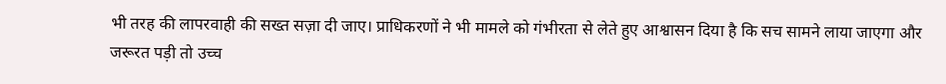भी तरह की लापरवाही की सख्त सज़ा दी जाए। प्राधिकरणों ने भी मामले को गंभीरता से लेते हुए आश्वासन दिया है कि सच सामने लाया जाएगा और जरूरत पड़ी तो उच्च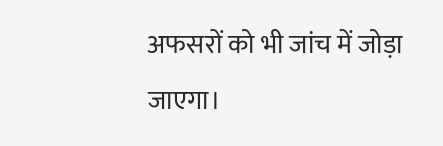अफसरों को भी जांच में जोड़ा जाएगा।